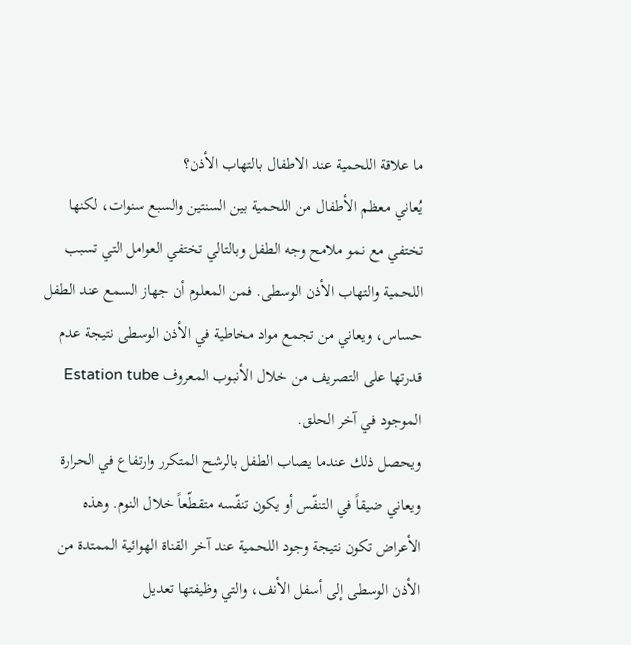ما علاقة اللحمية عند الاطفال بالتهاب الأذن؟
يُعاني معظم الأطفال من اللحمية بين السنتين والسبع سنوات، لكنها تختفي مع نمو ملامح وجه الطفل وبالتالي تختفي العوامل التي تسبب اللحمية والتهاب الأذن الوسطى. فمن المعلوم أن جهاز السمع عند الطفل حساس، ويعاني من تجمع مواد مخاطية في الأذن الوسطى نتيجة عدم قدرتها على التصريف من خلال الأنبوب المعروف Estation tube الموجود في آخر الحلق.
ويحصل ذلك عندما يصاب الطفل بالرشح المتكرر وارتفاع في الحرارة ويعاني ضيقاً في التنفّس أو يكون تنفّسه متقطّعاً خلال النوم. وهذه الأعراض تكون نتيجة وجود اللحمية عند آخر القناة الهوائية الممتدة من الأذن الوسطى إلى أسفل الأنف، والتي وظيفتها تعديل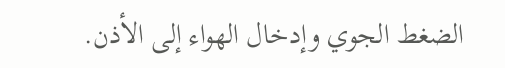الضغط الجوي وإدخال الهواء إلى الأذن.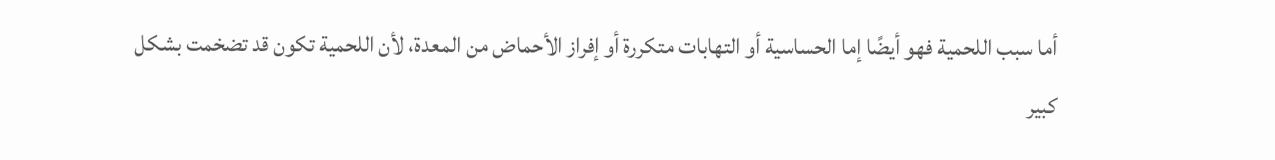أما سبب اللحمية فهو أيضًا إما الحساسية أو التهابات متكررة أو إفراز الأحماض من المعدة، لأن اللحمية تكون قد تضخمت بشكل كبير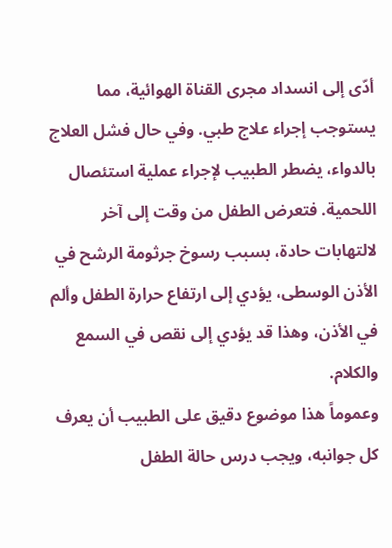أدّى إلى انسداد مجرى القناة الهوائية، مما يستوجب إجراء علاج طبي. وفي حال فشل العلاج بالدواء، يضطر الطبيب لإجراء عملية استئصال اللحمية. فتعرض الطفل من وقت إلى آخر لالتهابات حادة، بسبب رسوخ جرثومة الرشح في الأذن الوسطى، يؤدي إلى ارتفاع حرارة الطفل وألم في الأذن، وهذا قد يؤدي إلى نقص في السمع والكلام.
وعموماً هذا موضوع دقيق على الطبيب أن يعرف كل جوانبه، ويجب درس حالة الطفل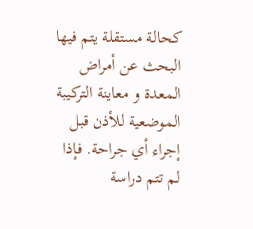كحالة مستقلة يتم فيها البحث عن أمراض المعدة و معاينة التركيبة الموضعية للأذن قبل إجراء أي جراحة. فإذا لم تتم دراسة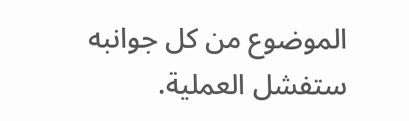الموضوع من كل جوانبه ستفشل العملية.